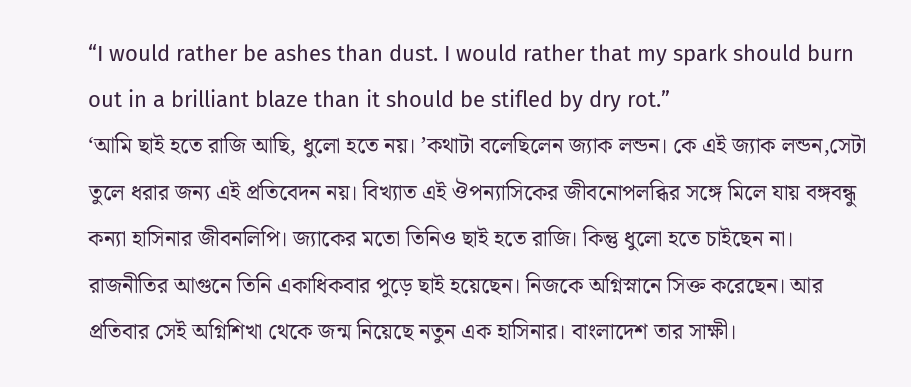“I would rather be ashes than dust. I would rather that my spark should burn out in a brilliant blaze than it should be stifled by dry rot.”
‘আমি ছাই হতে রাজি আছি, ধুলো হতে নয়। ’কথাটা বলেছিলেন জ্যাক লন্ডন। কে এই জ্যাক লন্ডন,সেটা তুলে ধরার জন্য এই প্রতিবেদন নয়। বিখ্যাত এই ঔপন্যাসিকের জীবনোপলব্ধির সঙ্গে মিলে যায় বঙ্গবন্ধু কন্যা হাসিনার জীবনলিপি। জ্যাকের মতো তিনিও ছাই হতে রাজি। কিন্তু ধুলো হতে চাইছেন না। রাজনীতির আগুনে তিনি একাধিকবার পুড়ে ছাই হয়েছেন। নিজকে অগ্নিস্নানে সিক্ত করেছেন। আর প্রতিবার সেই অগ্নিশিখা থেকে জন্ম নিয়েছে নতুন এক হাসিনার। বাংলাদেশ তার সাক্ষী।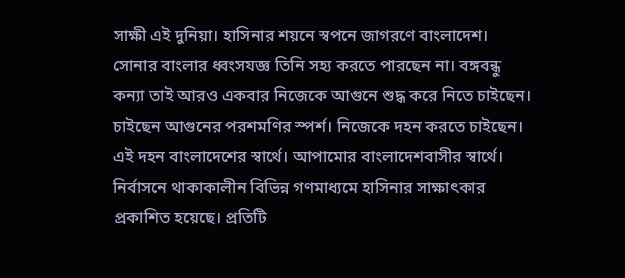সাক্ষী এই দুনিয়া। হাসিনার শয়নে স্বপনে জাগরণে বাংলাদেশ। সোনার বাংলার ধ্বংসযজ্ঞ তিনি সহ্য করতে পারছেন না। বঙ্গবন্ধু কন্যা তাই আরও একবার নিজেকে আগুনে শুদ্ধ করে নিতে চাইছেন। চাইছেন আগুনের পরশমণির স্পর্শ। নিজেকে দহন করতে চাইছেন। এই দহন বাংলাদেশের স্বার্থে। আপামোর বাংলাদেশবাসীর স্বার্থে।
নির্বাসনে থাকাকালীন বিভিন্ন গণমাধ্যমে হাসিনার সাক্ষাৎকার প্রকাশিত হয়েছে। প্রতিটি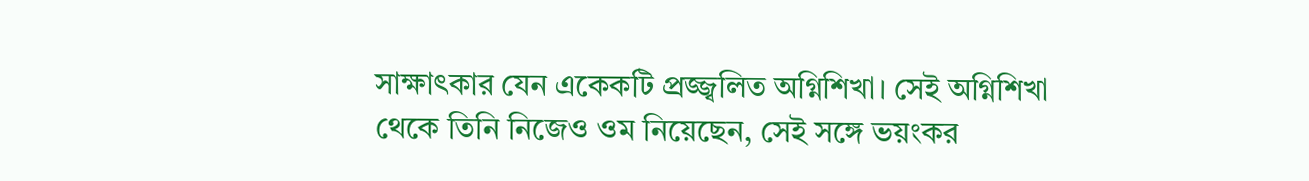সাক্ষাৎকার যেন একেকটি প্রজ্জ্বলিত অগ্নিশিখা। সেই অগ্নিশিখা থেকে তিনি নিজেও ওম নিয়েছেন, সেই সঙ্গে ভয়ংকর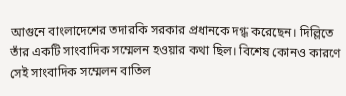আগুনে বাংলাদেশের তদারকি সরকার প্রধানকে দগ্ধ করেছেন। দিল্লিতে তাঁর একটি সাংবাদিক সম্মেলন হওয়ার কথা ছিল। বিশেষ কোনও কারণে সেই সাংবাদিক সম্মেলন বাতিল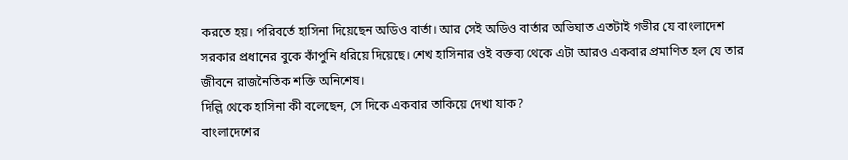করতে হয়। পরিবর্তে হাসিনা দিয়েছেন অডিও বার্তা। আর সেই অডিও বার্তার অভিঘাত এতটাই গভীর যে বাংলাদেশ সরকার প্রধানের বুকে কাঁপুনি ধরিয়ে দিয়েছে। শেখ হাসিনার ওই বক্তব্য থেকে এটা আরও একবার প্রমাণিত হল যে তার জীবনে রাজনৈতিক শক্তি অনিশেষ।
দিল্লি থেকে হাসিনা কী বলেছেন, সে দিকে একবার তাকিয়ে দেখা যাক?
বাংলাদেশের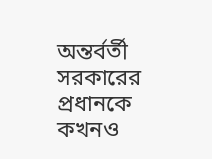অন্তর্বর্তী সরকারের প্রধানকে কখনও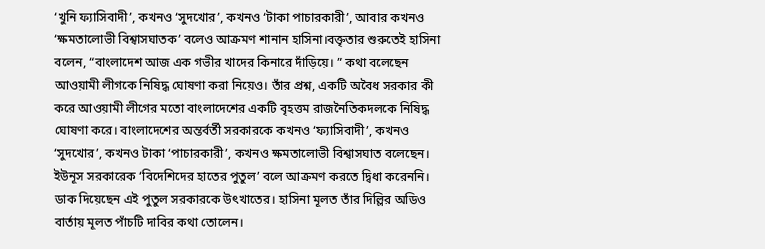‘খুনি ফ্যাসিবাদী’, কখনও ‘সুদখোর’, কখনও ‘টাকা পাচারকারী’, আবার কখনও ‘ক্ষমতালোভী বিশ্বাসঘাতক’ বলেও আক্রমণ শানান হাসিনা।বক্তৃতার শুরুতেই হাসিনা বলেন, “বাংলাদেশ আজ এক গভীর খাদের কিনারে দাঁড়িয়ে। ” কথা বলেছেন আওয়ামী লীগকে নিষিদ্ধ ঘোষণা করা নিয়েও। তাঁর প্রশ্ন, একটি অবৈধ সরকার কী করে আওয়ামী লীগের মতো বাংলাদেশের একটি বৃহত্তম রাজনৈতিকদলকে নিষিদ্ধ ঘোষণা করে। বাংলাদেশের অন্তর্বর্তী সরকারকে কখনও ‘ফ্যাসিবাদী’, কখনও ‘সুদখোর’, কখনও টাকা ‘পাচারকারী’, কখনও ক্ষমতালোভী বিশ্বাসঘাত বলেছেন। ইউনূস সরকারেক ‘বিদেশিদের হাতের পুতুল’ বলে আক্রমণ করতে দ্বিধা করেননি। ডাক দিয়েছেন এই পুতুল সরকারকে উৎখাতের। হাসিনা মূলত তাঁর দিল্লির অডিও বার্তায় মূলত পাঁচটি দাবির কথা তোলেন।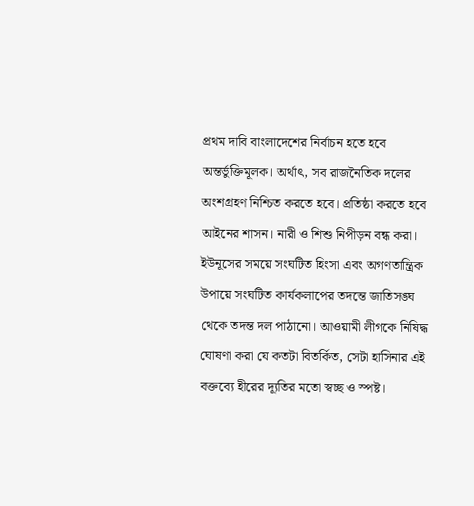প্রথম দাবি বাংলাদেশের নির্বাচন হতে হবে অন্তর্ভুক্তিমূলক। অর্থাৎ, সব রাজনৈতিক দলের অংশগ্রহণ নিশ্চিত করতে হবে। প্রতিষ্ঠা করতে হবে আইনের শাসন। নারী ও শিশু নিপীড়ন বন্ধ করা। ইউনূসের সময়ে সংঘটিত হিংসা এবং অগণতান্ত্রিক উপায়ে সংঘটিত কার্যকলাপের তদন্তে জাতিসঙ্ঘ থেকে তদন্ত দল পাঠানো। আওয়ামী লীগকে নিষিদ্ধ ঘোষণা করা যে কতটা বিতর্কিত, সেটা হাসিনার এই বক্তব্যে হীরের দ্যূতির মতো স্বচ্ছ ও স্পষ্ট।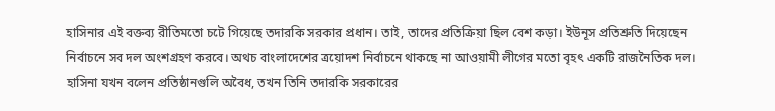হাসিনার এই বক্তব্য রীতিমতো চটে গিয়েছে তদারকি সরকার প্রধান। তাই, তাদের প্রতিক্রিয়া ছিল বেশ কড়া। ইউনূস প্রতিশ্রুতি দিয়েছেন নির্বাচনে সব দল অংশগ্রহণ করবে। অথচ বাংলাদেশের ত্রয়োদশ নির্বাচনে থাকছে না আওয়ামী লীগের মতো বৃহৎ একটি রাজনৈতিক দল। হাসিনা যখন বলেন প্রতিষ্ঠানগুলি অবৈধ, তখন তিনি তদারকি সরকারের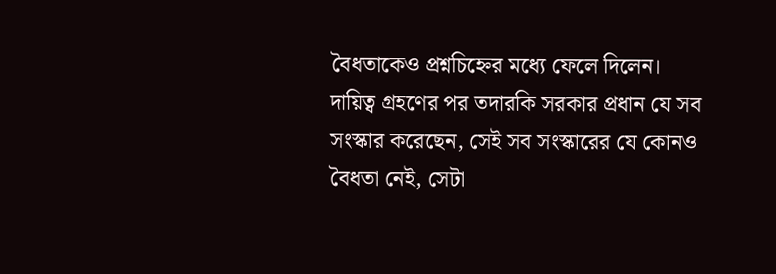বৈধতাকেও প্রশ্নচিহ্নের মধ্যে ফেলে দিলেন। দায়িত্ব গ্রহণের পর তদারকি সরকার প্রধান যে সব সংস্কার করেছেন, সেই সব সংস্কারের যে কোনও বৈধতা নেই, সেটা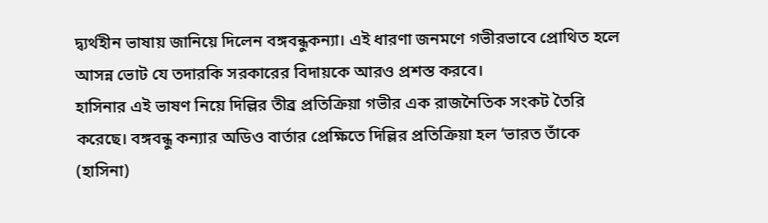দ্ব্যর্থহীন ভাষায় জানিয়ে দিলেন বঙ্গবন্ধুকন্যা। এই ধারণা জনমণে গভীরভাবে প্রোথিত হলে আসন্ন ভোট যে তদারকি সরকারের বিদায়কে আরও প্রশস্ত করবে।
হাসিনার এই ভাষণ নিয়ে দিল্লির তীব্র প্রতিক্রিয়া গভীর এক রাজনৈতিক সংকট তৈরি করেছে। বঙ্গবন্ধু কন্যার অডিও বার্তার প্রেক্ষিতে দিল্লির প্রতিক্রিয়া হল ‘ভারত তাঁকে (হাসিনা)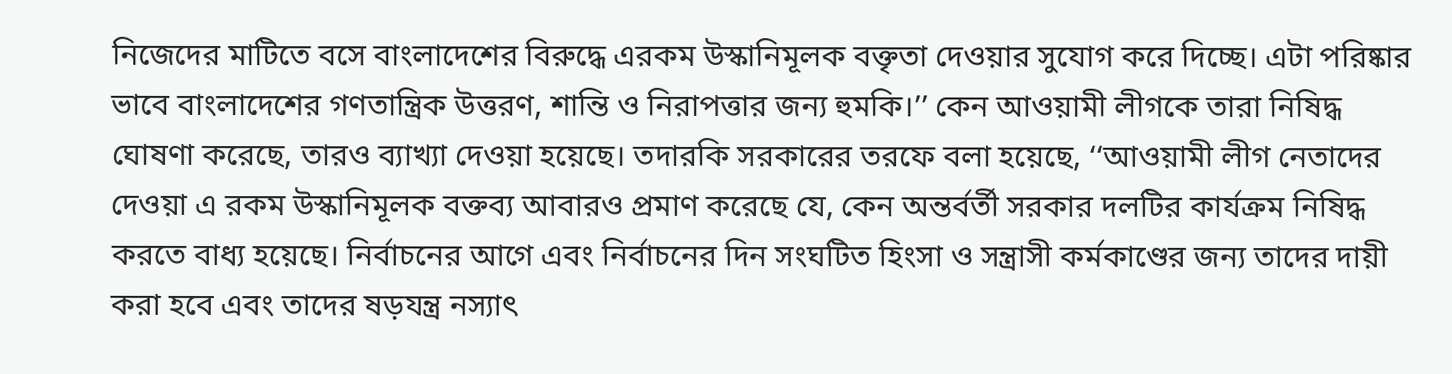নিজেদের মাটিতে বসে বাংলাদেশের বিরুদ্ধে এরকম উস্কানিমূলক বক্তৃতা দেওয়ার সুযোগ করে দিচ্ছে। এটা পরিষ্কার ভাবে বাংলাদেশের গণতান্ত্রিক উত্তরণ, শান্তি ও নিরাপত্তার জন্য হুমকি।’’ কেন আওয়ামী লীগকে তারা নিষিদ্ধ ঘোষণা করেছে, তারও ব্যাখ্যা দেওয়া হয়েছে। তদারকি সরকারের তরফে বলা হয়েছে, ‘‘আওয়ামী লীগ নেতাদের দেওয়া এ রকম উস্কানিমূলক বক্তব্য আবারও প্রমাণ করেছে যে, কেন অন্তর্বর্তী সরকার দলটির কার্যক্রম নিষিদ্ধ করতে বাধ্য হয়েছে। নির্বাচনের আগে এবং নির্বাচনের দিন সংঘটিত হিংসা ও সন্ত্রাসী কর্মকাণ্ডের জন্য তাদের দায়ী করা হবে এবং তাদের ষড়যন্ত্র নস্যাৎ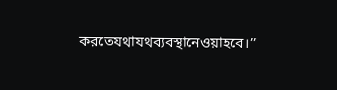করতেযথাযথব্যবস্থানেওয়াহবে।’’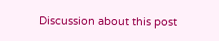Discussion about this post